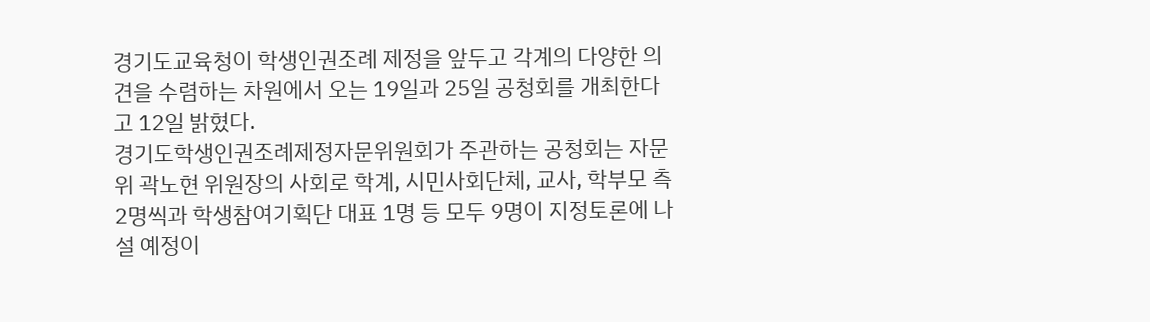경기도교육청이 학생인권조례 제정을 앞두고 각계의 다양한 의견을 수렴하는 차원에서 오는 19일과 25일 공청회를 개최한다고 12일 밝혔다.
경기도학생인권조례제정자문위원회가 주관하는 공청회는 자문위 곽노현 위원장의 사회로 학계, 시민사회단체, 교사, 학부모 측 2명씩과 학생참여기획단 대표 1명 등 모두 9명이 지정토론에 나설 예정이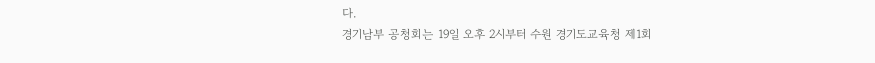다.
경기남부 공청회는 19일 오후 2시부터 수원 경기도교육청 제1회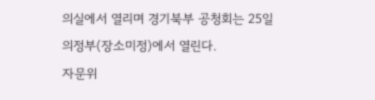의실에서 열리며 경기북부 공청회는 25일 의정부(장소미정)에서 열린다.
자문위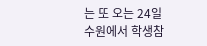는 또 오는 24일 수원에서 학생참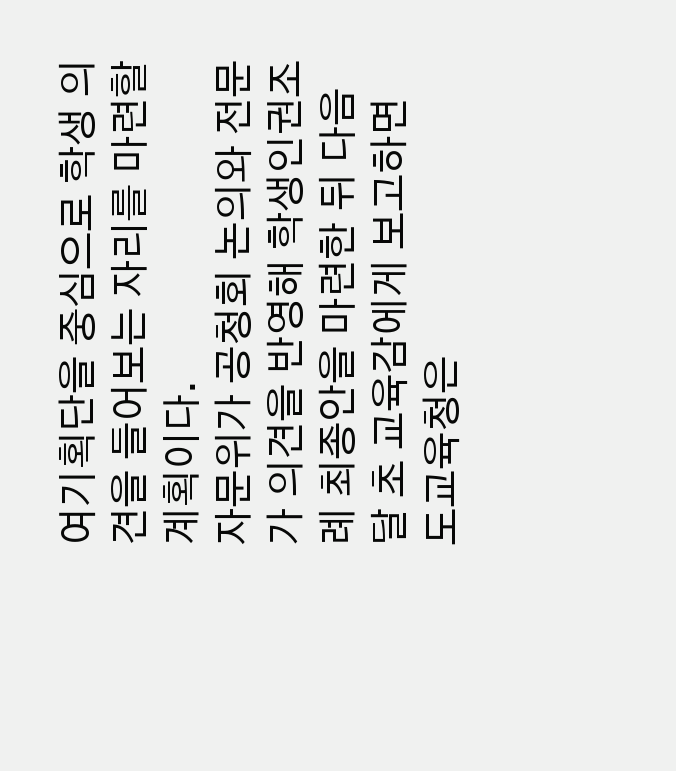여기획단을 중심으로 학생 의견을 들어보는 자리를 마련할 계획이다.
자문위가 공청회 논의와 전문가 의견을 반영해 학생인권조례 최종안을 마련한 뒤 다음달 초 교육감에게 보고하면 도교육청은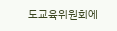도교육위원회에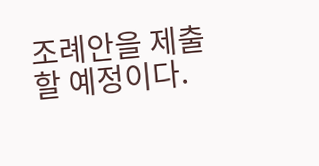조례안을 제출할 예정이다.